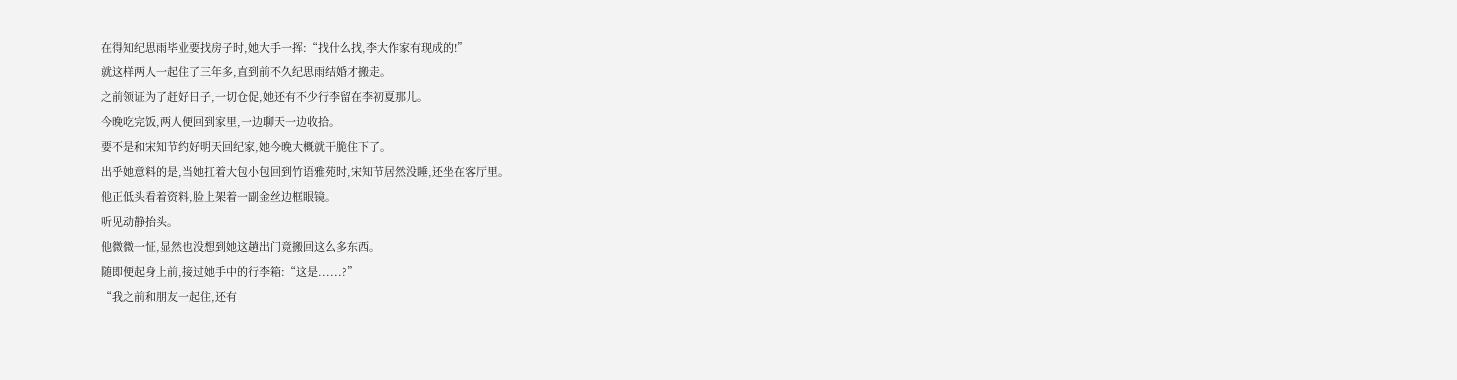在得知纪思雨毕业要找房子时,她大手一挥:“找什么找,李大作家有现成的!”
就这样两人一起住了三年多,直到前不久纪思雨结婚才搬走。
之前领证为了赶好日子,一切仓促,她还有不少行李留在李初夏那儿。
今晚吃完饭,两人便回到家里,一边聊天一边收拾。
要不是和宋知节约好明天回纪家,她今晚大概就干脆住下了。
出乎她意料的是,当她扛着大包小包回到竹语雅苑时,宋知节居然没睡,还坐在客厅里。
他正低头看着资料,脸上架着一副金丝边框眼镜。
听见动静抬头。
他微微一怔,显然也没想到她这趟出门竟搬回这么多东西。
随即便起身上前,接过她手中的行李箱:“这是......?”
“我之前和朋友一起住,还有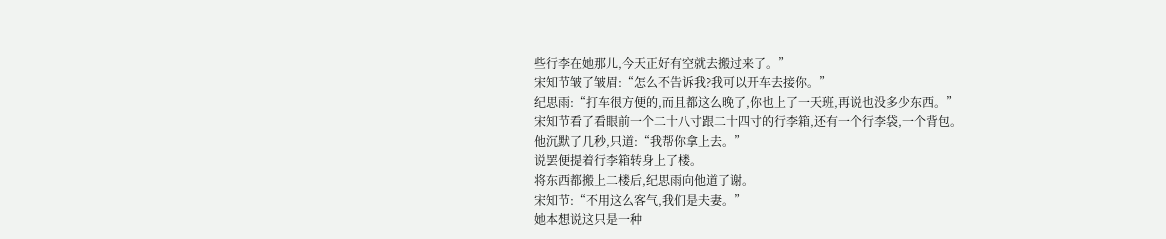些行李在她那儿,今天正好有空就去搬过来了。”
宋知节皱了皱眉:“怎么不告诉我?我可以开车去接你。”
纪思雨:“打车很方便的,而且都这么晚了,你也上了一天班,再说也没多少东西。”
宋知节看了看眼前一个二十八寸跟二十四寸的行李箱,还有一个行李袋,一个背包。
他沉默了几秒,只道:“我帮你拿上去。”
说罢便提着行李箱转身上了楼。
将东西都搬上二楼后,纪思雨向他道了谢。
宋知节:“不用这么客气,我们是夫妻。”
她本想说这只是一种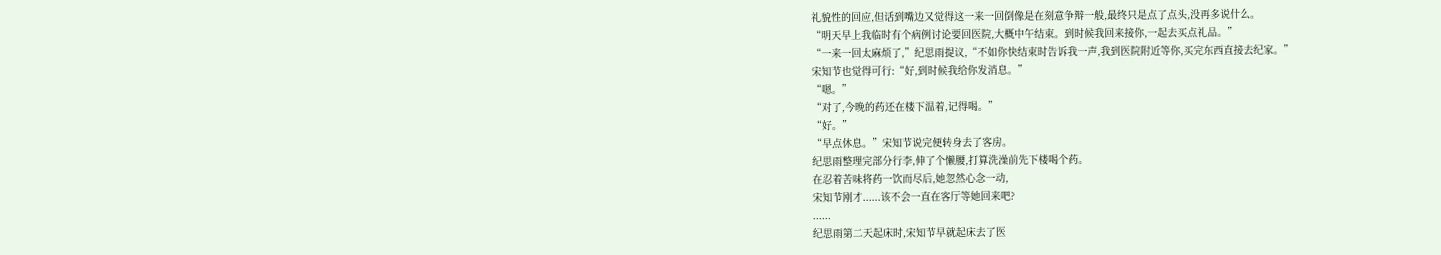礼貌性的回应,但话到嘴边又觉得这一来一回倒像是在刻意争辩一般,最终只是点了点头,没再多说什么。
“明天早上我临时有个病例讨论要回医院,大概中午结束。到时候我回来接你,一起去买点礼品。”
“一来一回太麻烦了,”纪思雨提议,“不如你快结束时告诉我一声,我到医院附近等你,买完东西直接去纪家。”
宋知节也觉得可行:“好,到时候我给你发消息。”
“嗯。”
“对了,今晚的药还在楼下温着,记得喝。”
“好。”
“早点休息。”宋知节说完便转身去了客房。
纪思雨整理完部分行李,伸了个懒腰,打算洗澡前先下楼喝个药。
在忍着苦味将药一饮而尽后,她忽然心念一动,
宋知节刚才......该不会一直在客厅等她回来吧?
......
纪思雨第二天起床时,宋知节早就起床去了医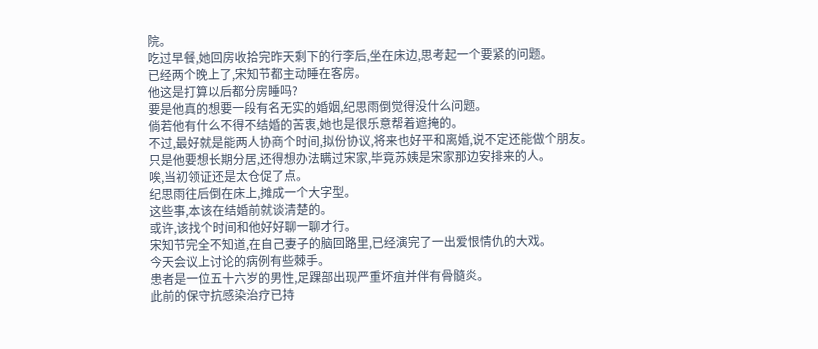院。
吃过早餐,她回房收拾完昨天剩下的行李后,坐在床边,思考起一个要紧的问题。
已经两个晚上了,宋知节都主动睡在客房。
他这是打算以后都分房睡吗?
要是他真的想要一段有名无实的婚姻,纪思雨倒觉得没什么问题。
倘若他有什么不得不结婚的苦衷,她也是很乐意帮着遮掩的。
不过,最好就是能两人协商个时间,拟份协议,将来也好平和离婚,说不定还能做个朋友。
只是他要想长期分居,还得想办法瞒过宋家,毕竟苏姨是宋家那边安排来的人。
唉,当初领证还是太仓促了点。
纪思雨往后倒在床上,摊成一个大字型。
这些事,本该在结婚前就谈清楚的。
或许,该找个时间和他好好聊一聊才行。
宋知节完全不知道,在自己妻子的脑回路里,已经演完了一出爱恨情仇的大戏。
今天会议上讨论的病例有些棘手。
患者是一位五十六岁的男性,足踝部出现严重坏疽并伴有骨髓炎。
此前的保守抗感染治疗已持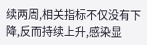续两周,相关指标不仅没有下降,反而持续上升,感染显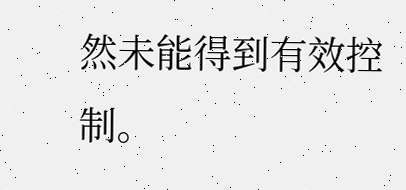然未能得到有效控制。